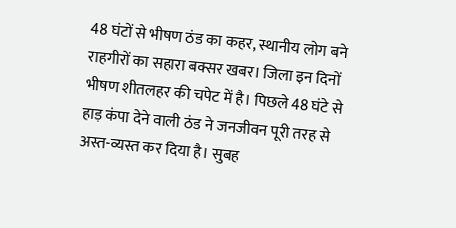48 घंटों से भीषण ठंड का कहर, स्थानीय लोग बने राहगीरों का सहारा बक्सर खबर। जिला इन दिनों भीषण शीतलहर की चपेट में है। पिछले 48 घंटे से हाड़ कंपा देने वाली ठंड ने जनजीवन पूरी तरह से अस्त-व्यस्त कर दिया है। सुबह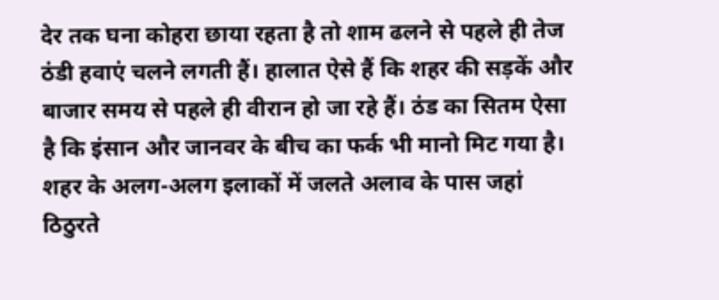देर तक घना कोहरा छाया रहता है तो शाम ढलने से पहले ही तेज ठंडी हवाएं चलने लगती हैं। हालात ऐसे हैं कि शहर की सड़कें और बाजार समय से पहले ही वीरान हो जा रहे हैं। ठंड का सितम ऐसा है कि इंसान और जानवर के बीच का फर्क भी मानो मिट गया है। शहर के अलग-अलग इलाकों में जलते अलाव के पास जहां ठिठुरते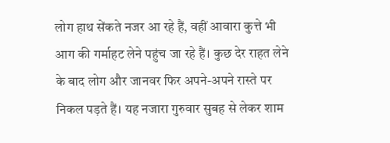लोग हाथ सेंकते नजर आ रहे हैं, वहीं आवारा कुत्ते भी आग की गर्माहट लेने पहुंच जा रहे हैं। कुछ देर राहत लेने के बाद लोग और जानवर फिर अपने-अपने रास्ते पर निकल पड़ते हैं। यह नजारा गुरुवार सुबह से लेकर शाम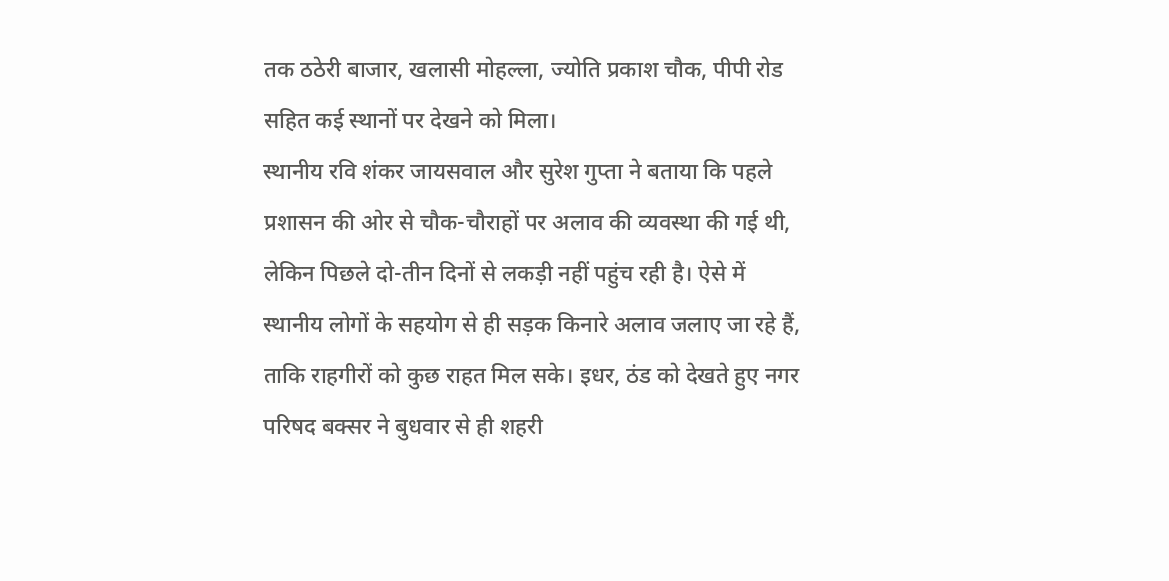तक ठठेरी बाजार, खलासी मोहल्ला, ज्योति प्रकाश चौक, पीपी रोड सहित कई स्थानों पर देखने को मिला।
स्थानीय रवि शंकर जायसवाल और सुरेश गुप्ता ने बताया कि पहले प्रशासन की ओर से चौक-चौराहों पर अलाव की व्यवस्था की गई थी, लेकिन पिछले दो-तीन दिनों से लकड़ी नहीं पहुंच रही है। ऐसे में स्थानीय लोगों के सहयोग से ही सड़क किनारे अलाव जलाए जा रहे हैं, ताकि राहगीरों को कुछ राहत मिल सके। इधर, ठंड को देखते हुए नगर परिषद बक्सर ने बुधवार से ही शहरी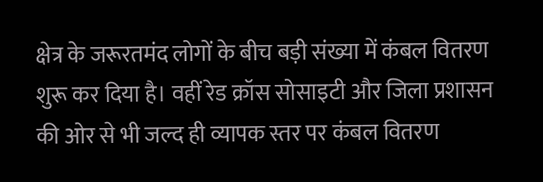क्षेत्र के जरूरतमंद लोगों के बीच बड़ी संख्या में कंबल वितरण शुरू कर दिया है। वहीं रेड क्रॉस सोसाइटी और जिला प्रशासन की ओर से भी जल्द ही व्यापक स्तर पर कंबल वितरण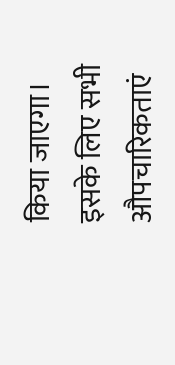किया जाएगा। इसके लिए सभी औपचारिकताएं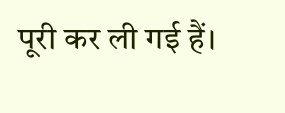पूरी कर ली गई हैं।